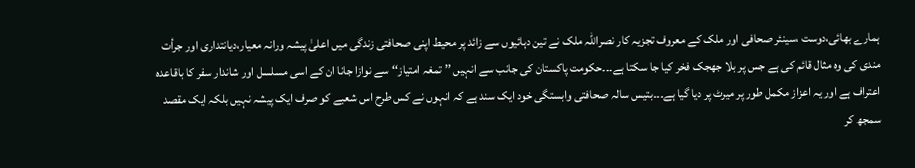ہمارے بھائی،دوست ،سینئر صحافی اور ملک کے معروف تجزیہ کار نصراللہ ملک نے تین دہائیوں سے زائد پر محیط اپنی صحافتی زندگی میں اعلیٰ پیشہ ورانہ معیار،دیانتداری اور جرأت مندی کی وہ مثال قائم کی ہے جس پر بلا جھجک فخر کیا جا سکتا ہے۔۔۔حکومت پاکستان کی جانب سے انہیں ’’ تمغہ امتیاز‘‘ سے نوازا جانا ان کے اسی مسلسل اور شاندار سفر کا باقاعدہ اعتراف ہے اور یہ اعزاز مکمل طور پر میرٹ پر دیا گیا ہے۔۔۔بتیس سالہ صحافتی وابستگی خود ایک سند ہے کہ انہوں نے کس طرح اس شعبے کو صرف ایک پیشہ نہیں بلکہ ایک مقصد سمجھ کر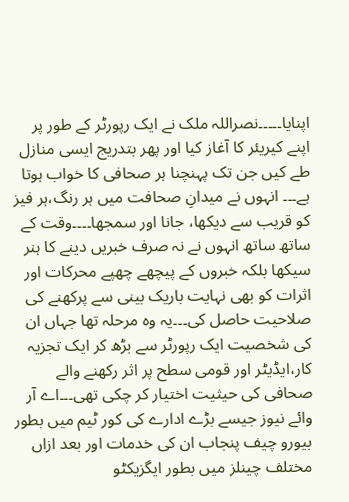اپنایا۔۔۔۔۔نصراللہ ملک نے ایک رپورٹر کے طور پر اپنے کیریئر کا آغاز کیا اور پھر بتدریج ایسی منازل طے کیں جن تک پہنچنا ہر صحافی کا خواب ہوتا ہے۔۔۔ انہوں نے میدانِ صحافت میں ہر رنگ،ہر فیز کو قریب سے دیکھا، جانا اور سمجھا۔۔۔۔وقت کے ساتھ ساتھ انہوں نے نہ صرف خبریں دینے کا ہنر سیکھا بلکہ خبروں کے پیچھے چھپے محرکات اور اثرات کو بھی نہایت باریک بینی سے پرکھنے کی صلاحیت حاصل کی۔۔۔یہ وہ مرحلہ تھا جہاں ان کی شخصیت ایک رپورٹر سے بڑھ کر ایک تجزیہ کار،ایڈیٹر اور قومی سطح پر اثر رکھنے والے صحافی کی حیثیت اختیار کر چکی تھی۔۔۔اے آر وائے نیوز جیسے بڑے ادارے کی کور ٹیم میں بطور بیورو چیف پنجاب ان کی خدمات اور بعد ازاں مختلف چینلز میں بطور ایگزیکٹو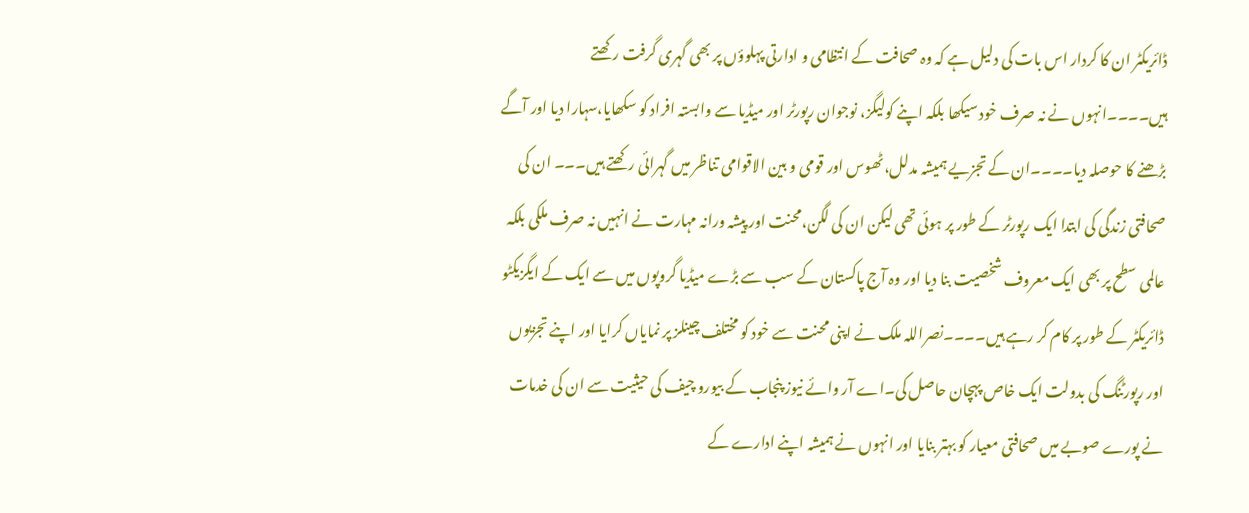ڈائریکٹر ان کا کردار اس بات کی دلیل ہے کہ وہ صحافت کے انتظامی و ادارتی پہلوؤں پر بھی گہری گرفت رکھتے ہیں۔۔۔۔انہوں نے نہ صرف خود سیکھا بلکہ اپنے کولیگز، نوجوان رپورٹر اور میڈیا سے وابستہ افراد کو سکھایا،سہارا دیا اور آگے بڑھنے کا حوصلہ دیا۔۔۔۔ان کے تجزیے ہمیشہ مدلل،ٹھوس اور قومی و بین الاقوامی تناظر میں گہرائی رکھتے ہیں۔۔۔ ان کی صحافتی زندگی کی ابتدا ایک رپورٹر کے طور پر ہوئی تھی لیکن ان کی لگن،محنت اور پیشہ ورانہ مہارت نے انہیں نہ صرف ملکی بلکہ عالمی سطح پر بھی ایک معروف شخصیت بنا دیا اور وہ آج پاکستان کے سب سے بڑے میڈیا گروپوں میں سے ایک کے ایگزیکٹو ڈائریکٹر کے طور پر کام کر رہے ہیں۔۔۔۔نصراللہ ملک نے اپنی محنت سے خود کو مختلف چینلز پر نمایاں کرایا اور اپنے تجزیوں اور رپورٹنگ کی بدولت ایک خاص پہچان حاصل کی۔اے آر وائے نیوز پنجاب کے بیورو چیف کی حیثیت سے ان کی خدمات نے پورے صوبے میں صحافتی معیار کو بہتر بنایا اور انہوں نے ہمیشہ اپنے ادارے کے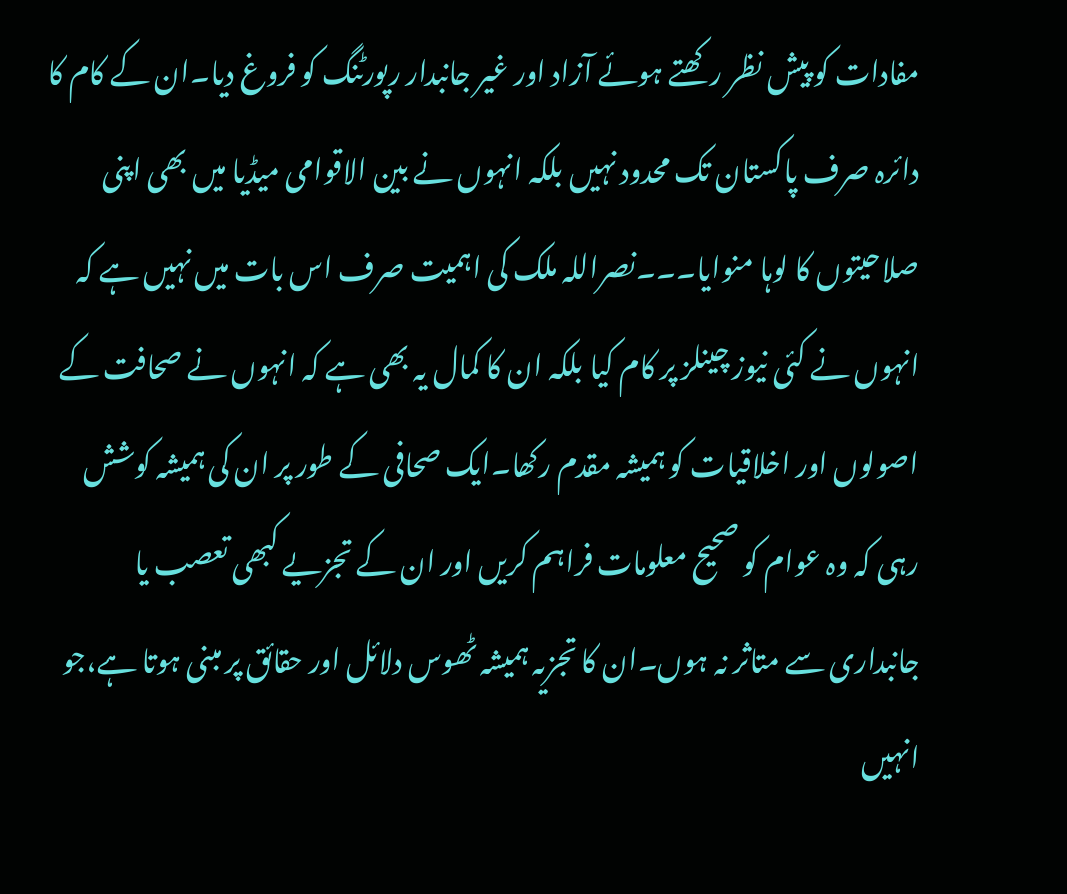مفادات کو پیش نظر رکھتے ہوئے آزاد اور غیر جانبدار رپورٹنگ کو فروغ دیا۔ان کے کام کا دائرہ صرف پاکستان تک محدود نہیں بلکہ انہوں نے بین الاقوامی میڈیا میں بھی اپنی صلاحیتوں کا لوہا منوایا۔۔۔نصراللہ ملک کی اہمیت صرف اس بات میں نہیں ہے کہ انہوں نے کئی نیوز چینلز پر کام کیا بلکہ ان کا کمال یہ بھی ہے کہ انہوں نے صحافت کے اصولوں اور اخلاقیات کو ہمیشہ مقدم رکھا۔ایک صحافی کے طور پر ان کی ہمیشہ کوشش رہی کہ وہ عوام کو صحیح معلومات فراہم کریں اور ان کے تجزیے کبھی تعصب یا جانبداری سے متاثر نہ ہوں۔ان کا تجزیہ ہمیشہ ٹھوس دلائل اور حقائق پر مبنی ہوتا ہے،جو انہیں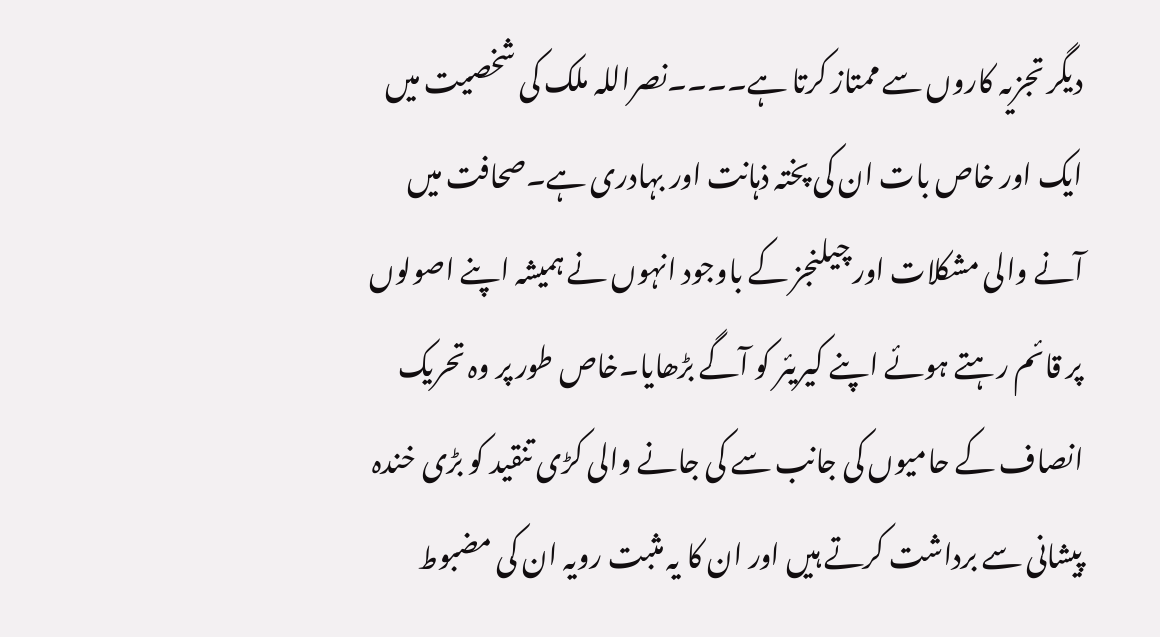دیگر تجزیہ کاروں سے ممتاز کرتا ہے۔۔۔۔نصراللہ ملک کی شخصیت میں ایک اور خاص بات ان کی پختہ ذہانت اور بہادری ہے۔صحافت میں آنے والی مشکلات اور چیلنجز کے باوجود انہوں نے ہمیشہ اپنے اصولوں پر قائم رہتے ہوئے اپنے کیریئر کو آگے بڑھایا۔خاص طور پر وہ تحریک انصاف کے حامیوں کی جانب سے کی جانے والی کڑی تنقید کو بڑی خندہ پیشانی سے برداشت کرتے ہیں اور ان کا یہ مثبت رویہ ان کی مضبوط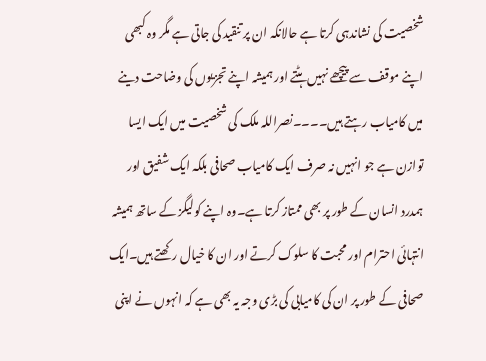شخصیت کی نشاندہی کرتا ہے حالانکہ ان پر تنقید کی جاتی ہے مگر وہ کبھی اپنے موقف سے پیچھے نہیں ہٹتے اور ہمیشہ اپنے تجزیوں کی وضاحت دینے میں کامیاب رہتے ہیں۔۔۔۔نصراللہ ملک کی شخصیت میں ایک ایسا توازن ہے جو انہیں نہ صرف ایک کامیاب صحافی بلکہ ایک شفیق اور ہمدرد انسان کے طور پر بھی ممتاز کرتا ہے۔وہ اپنے کولیگز کے ساتھ ہمیشہ انتہائی احترام اور محبت کا سلوک کرتے اور ان کا خیال رکھتے ہیں۔ایک صحافی کے طور پر ان کی کامیابی کی بڑی وجہ یہ بھی ہے کہ انہوں نے اپنی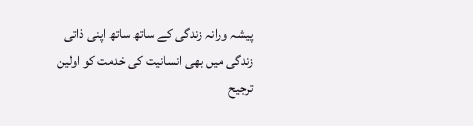پیشہ ورانہ زندگی کے ساتھ ساتھ اپنی ذاتی زندگی میں بھی انسانیت کی خدمت کو اولین ترجیح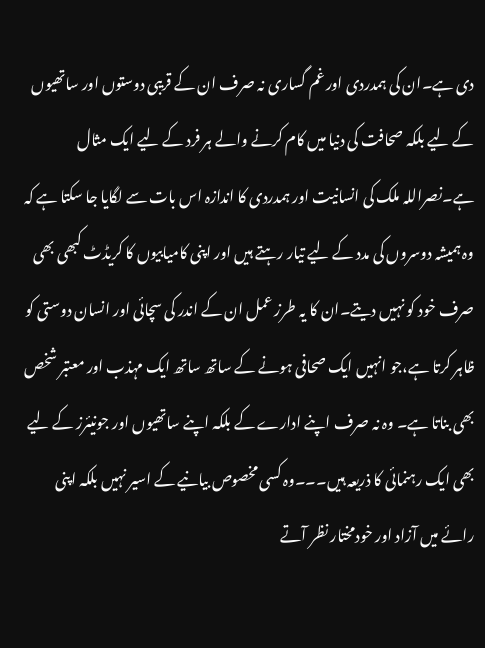دی ہے۔ان کی ہمدردی اور غم گساری نہ صرف ان کے قریبی دوستوں اور ساتھیوں کے لیے بلکہ صحافت کی دنیا میں کام کرنے والے ہر فرد کے لیے ایک مثال ہے۔نصراللہ ملک کی انسانیت اور ہمدردی کا اندازہ اس بات سے لگایا جا سکتا ہے کہ وہ ہمیشہ دوسروں کی مدد کے لیے تیار رہتے ہیں اور اپنی کامیابیوں کا کریڈٹ کبھی بھی صرف خود کو نہیں دیتے۔ان کا یہ طرز عمل ان کے اندر کی سچائی اور انسان دوستی کو ظاہر کرتا ہے،جو انہیں ایک صحافی ہونے کے ساتھ ساتھ ایک مہذب اور معتبر شخص بھی بناتا ہے۔ وہ نہ صرف اپنے ادارے کے بلکہ اپنے ساتھیوں اور جونیئرز کے لیے بھی ایک رہنمائی کا ذریعہ ہیں۔۔۔وہ کسی مخصوص بیانیے کے اسیر نہیں بلکہ اپنی رائے میں آزاد اور خودمختار نظر آتے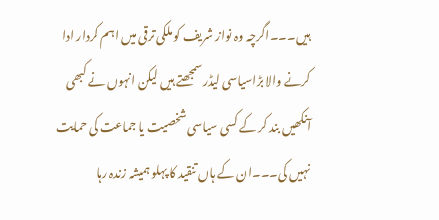ہیں۔۔۔اگرچہ وہ نواز شریف کو ملکی ترقی میں اہم کردار ادا کرنے والا بڑاسیاسی لیڈر سمجھتے ہیں لیکن انہوں نے کبھی آنکھیں بند کر کے کسی سیاسی شخصیت یا جماعت کی حمایت نہیں کی۔۔۔ان کے ہاں تنقید کا پہلو ہمیشہ زندہ رہا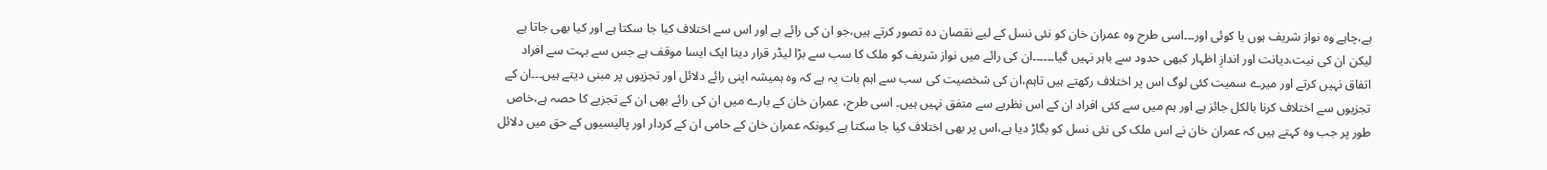ہے،چاہے وہ نواز شریف ہوں یا کوئی اور۔۔۔اسی طرح وہ عمران خان کو نئی نسل کے لیے نقصان دہ تصور کرتے ہیں،جو ان کی رائے ہے اور اس سے اختلاف کیا جا سکتا ہے اور کیا بھی جاتا ہے لیکن ان کی نیت،دیانت اور اندازِ اظہار کبھی حدود سے باہر نہیں گیا۔۔۔۔۔۔ان کی رائے میں نواز شریف کو ملک کا سب سے بڑا لیڈر قرار دینا ایک ایسا موقف ہے جس سے بہت سے افراد اتفاق نہیں کرتے اور میرے سمیت کئی لوگ اس پر اختلاف رکھتے ہیں تاہم،ان کی شخصیت کی سب سے اہم بات یہ ہے کہ وہ ہمیشہ اپنی رائے دلائل اور تجزیوں پر مبنی دیتے ہیں۔۔۔ان کے تجزیوں سے اختلاف کرنا بالکل جائز ہے اور ہم میں سے کئی افراد ان کے اس نظریے سے متفق نہیں ہیں۔ اسی طرح، عمران خان کے بارے میں ان کی رائے بھی ان کے تجزیے کا حصہ ہے،خاص طور پر جب وہ کہتے ہیں کہ عمران خان نے اس ملک کی نئی نسل کو بگاڑ دیا ہے،اس پر بھی اختلاف کیا جا سکتا ہے کیونکہ عمران خان کے حامی ان کے کردار اور پالیسیوں کے حق میں دلائل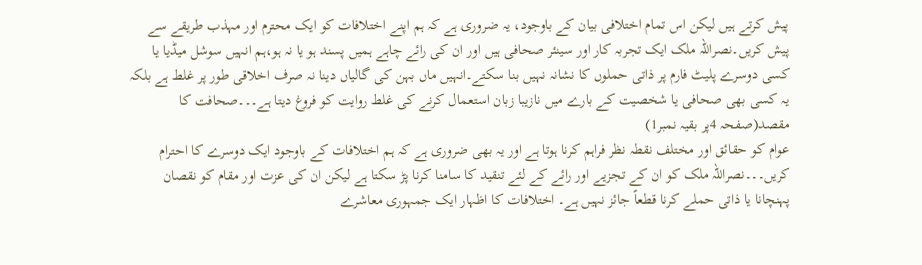پیش کرتے ہیں لیکن اس تمام اختلافی بیان کے باوجود، یہ ضروری ہے کہ ہم اپنے اختلافات کو ایک محترم اور مہذب طریقے سے پیش کریں۔نصراللہ ملک ایک تجربہ کار اور سینئر صحافی ہیں اور ان کی رائے چاہے ہمیں پسند ہو یا نہ ہو،ہم انہیں سوشل میڈیا یا کسی دوسرے پلیٹ فارم پر ذاتی حملوں کا نشانہ نہیں بنا سکتے۔انہیں ماں بہن کی گالیاں دینا نہ صرف اخلاقی طور پر غلط ہے بلکہ یہ کسی بھی صحافی یا شخصیت کے بارے میں نازیبا زبان استعمال کرنے کی غلط روایت کو فروغ دیتا ہے۔۔۔صحافت کا مقصد(صفحہ 4پر بقیہ نمبر1)
عوام کو حقائق اور مختلف نقطہ نظر فراہم کرنا ہوتا ہے اور یہ بھی ضروری ہے کہ ہم اختلافات کے باوجود ایک دوسرے کا احترام کریں۔۔۔نصراللہ ملک کو ان کے تجزیے اور رائے کے لئے تنقید کا سامنا کرنا پڑ سکتا ہے لیکن ان کی عزت اور مقام کو نقصان پہنچانا یا ذاتی حملے کرنا قطعاً جائز نہیں ہے۔ اختلافات کا اظہار ایک جمہوری معاشرے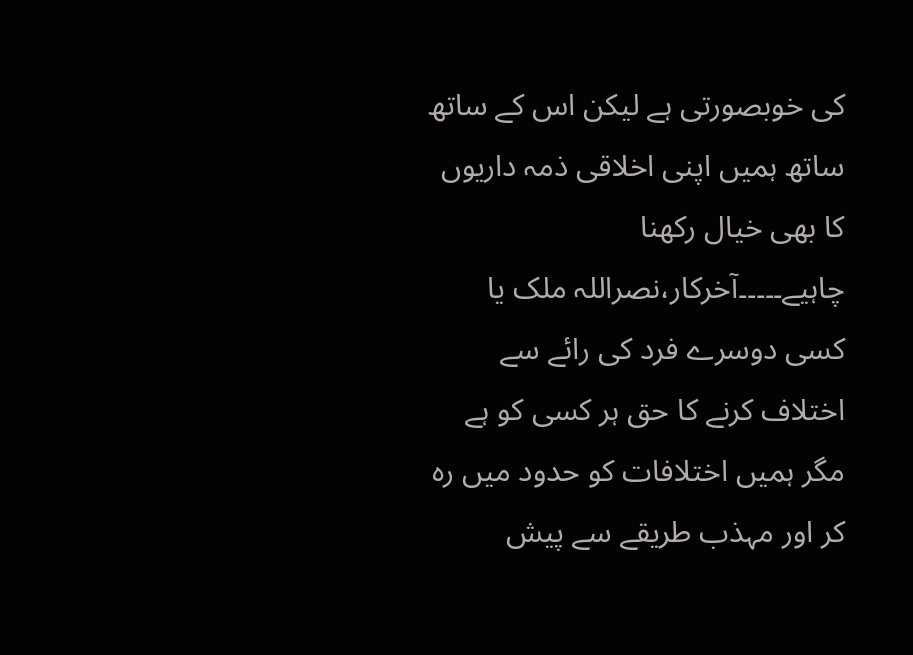کی خوبصورتی ہے لیکن اس کے ساتھ ساتھ ہمیں اپنی اخلاقی ذمہ داریوں کا بھی خیال رکھنا چاہیے۔۔۔۔۔آخرکار،نصراللہ ملک یا کسی دوسرے فرد کی رائے سے اختلاف کرنے کا حق ہر کسی کو ہے مگر ہمیں اختلافات کو حدود میں رہ کر اور مہذب طریقے سے پیش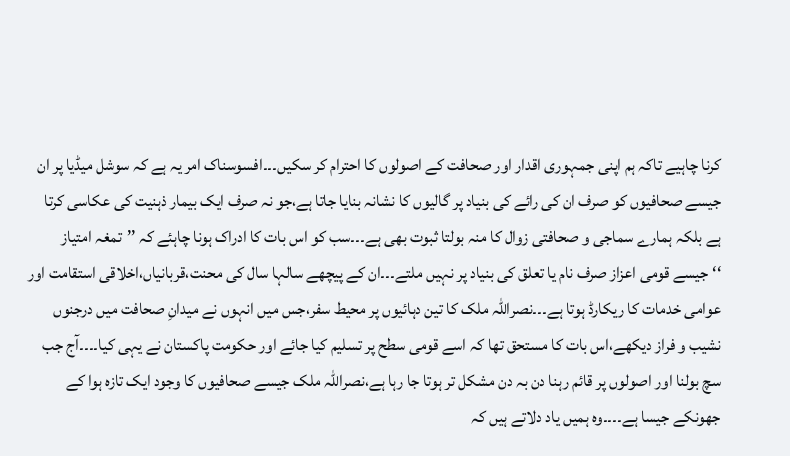کرنا چاہیے تاکہ ہم اپنی جمہوری اقدار اور صحافت کے اصولوں کا احترام کر سکیں۔۔۔افسوسناک امر یہ ہے کہ سوشل میڈیا پر ان جیسے صحافیوں کو صرف ان کی رائے کی بنیاد پر گالیوں کا نشانہ بنایا جاتا ہے،جو نہ صرف ایک بیمار ذہنیت کی عکاسی کرتا ہے بلکہ ہمارے سماجی و صحافتی زوال کا منہ بولتا ثبوت بھی ہے۔۔۔سب کو اس بات کا ادراک ہونا چاہئے کہ ’’تمغہ امتیاز ‘‘جیسے قومی اعزاز صرف نام یا تعلق کی بنیاد پر نہیں ملتے۔۔۔ان کے پیچھے سالہا سال کی محنت،قربانیاں،اخلاقی استقامت اور عوامی خدمات کا ریکارڈ ہوتا ہے۔۔۔نصراللہ ملک کا تین دہائیوں پر محیط سفر،جس میں انہوں نے میدانِ صحافت میں درجنوں نشیب و فراز دیکھے،اس بات کا مستحق تھا کہ اسے قومی سطح پر تسلیم کیا جائے اور حکومت پاکستان نے یہی کیا۔۔۔۔آج جب سچ بولنا اور اصولوں پر قائم رہنا دن بہ دن مشکل تر ہوتا جا رہا ہے،نصراللہ ملک جیسے صحافیوں کا وجود ایک تازہ ہوا کے جھونکے جیسا ہے۔۔۔۔وہ ہمیں یاد دلاتے ہیں کہ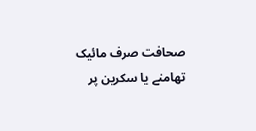صحافت صرف مائیک تھامنے یا سکرین پر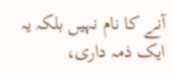آنے کا نام نہیں بلکہ یہ ایک ذمہ داری،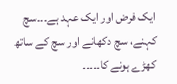ایک فرض اور ایک عہد ہے۔۔۔سچ کہنے، سچ دکھانے اور سچ کے ساتھ کھڑے ہونے کا۔۔۔۔۔